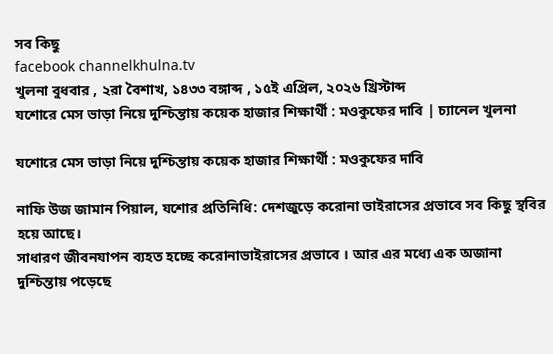সব কিছু
facebook channelkhulna.tv
খুলনা বুধবার , ২রা বৈশাখ, ১৪৩৩ বঙ্গাব্দ , ১৫ই এপ্রিল, ২০২৬ খ্রিস্টাব্দ
যশোরে মেস ভাড়া নিয়ে দুশ্চিন্তায় কয়েক হাজার শিক্ষার্থী : মওকুফের দাবি | চ্যানেল খুলনা

যশোরে মেস ভাড়া নিয়ে দুশ্চিন্তায় কয়েক হাজার শিক্ষার্থী : মওকুফের দাবি

নাফি উজ জামান পিয়াল, যশোর প্রতিনিধি: দেশজুড়ে করোনা ভাইরাসের প্রভাবে সব কিছু স্থবির হয়ে আছে।
সাধারণ জীবনযাপন ব্যহত হচ্ছে করোনাভাইরাসের প্রভাবে । আর এর মধ্যে এক অজানা দুশ্চিন্তায় পড়েছে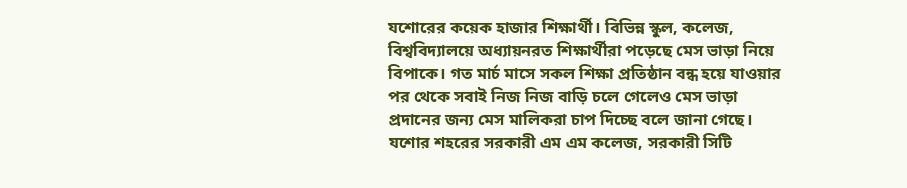যশোরের কয়েক হাজার শিক্ষার্থী। বিভিন্ন স্কুল, কলেজ, বিশ্ববিদ্যালয়ে অধ্যায়নরত শিক্ষার্থীরা পড়েছে মেস ভাড়া নিয়ে বিপাকে। গত মার্চ মাসে সকল শিক্ষা প্রতিষ্ঠান বন্ধ হয়ে যাওয়ার পর থেকে সবাই নিজ নিজ বাড়ি চলে গেলেও মেস ভাড়া প্রদানের জন্য মেস মালিকরা চাপ দিচ্ছে বলে জানা গেছে।
যশোর শহরের সরকারী এম এম কলেজ, সরকারী সিটি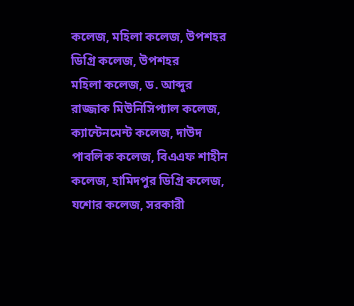কলেজ, মহিলা কলেজ, উপশহর ডিগ্রি কলেজ, উপশহর
মহিলা কলেজ, ড. আব্দুর রাজ্জাক মিউনিসিপ্যাল কলেজ, ক্যান্টেনমেন্ট কলেজ, দাউদ পাবলিক কলেজ, বিএএফ শাহীন কলেজ, হামিদপুর ডিগ্রি কলেজ, যশোর কলেজ, সরকারী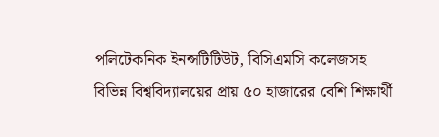পলিটেকনিক ইনন্সটিটিউট, বিসিএমসি কলেজসহ বিভিন্ন বিশ্ববিদ্যালয়ের প্রায় ৫০ হাজারের বেশি শিক্ষার্থী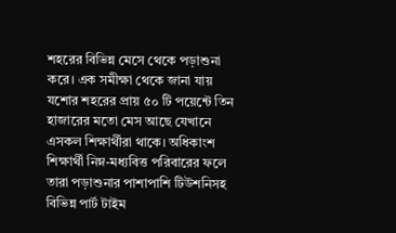শহরের বিভিন্ন মেসে থেকে পড়াশুনা করে। এক সমীক্ষা থেকে জানা যায় যশোর শহরের প্রায় ৫০ টি পয়েন্টে তিন হাজারের মতো মেস আছে যেখানে এসকল শিক্ষার্থীরা থাকে। অধিকাংশ শিক্ষার্থী নিম্ন-মধ্যবিত্ত পরিবারের ফলে তারা পড়াশুনার পাশাপাশি টিউশনিসহ বিভিন্ন পার্ট টাইম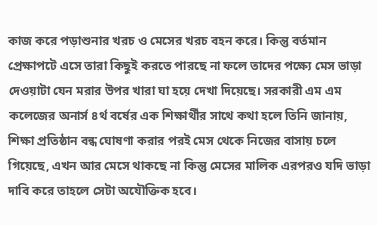কাজ করে পড়াশুনার খরচ ও মেসের খরচ বহন করে। কিন্তু বর্তমান প্রেক্ষাপটে এসে তারা কিছুই করতে পারছে না ফলে তাদের পক্ষ্যে মেস ভাড়া দেওয়াটা যেন মরার উপর খারা ঘা হয়ে দেখা দিয়েছে। সরকারী এম এম কলেজের অনার্স ৪র্থ বর্ষের এক শিক্ষার্থীর সাথে কথা হলে তিনি জানায়, শিক্ষা প্রতিষ্ঠান বন্ধ ঘোষণা করার পরই মেস থেকে নিজের বাসায় চলে গিয়েছে, এখন আর মেসে থাকছে না কিন্তু মেসের মালিক এরপরও যদি ভাড়া দাবি করে তাহলে সেটা অযৌক্তিক হবে।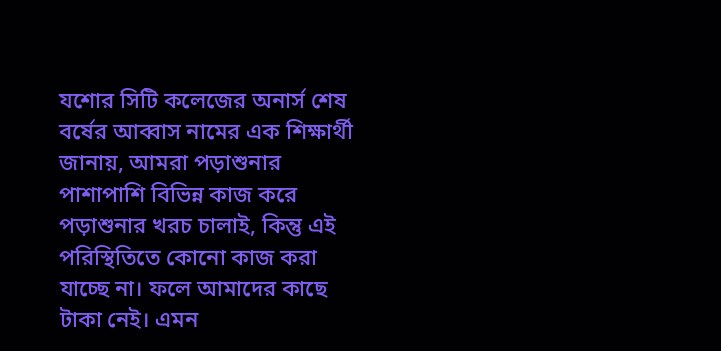যশোর সিটি কলেজের অনার্স শেষ বর্ষের আব্বাস নামের এক শিক্ষার্থী জানায়, আমরা পড়াশুনার পাশাপাশি বিভিন্ন কাজ করে পড়াশুনার খরচ চালাই, কিন্তু এই পরিস্থিতিতে কোনো কাজ করা যাচ্ছে না। ফলে আমাদের কাছে টাকা নেই। এমন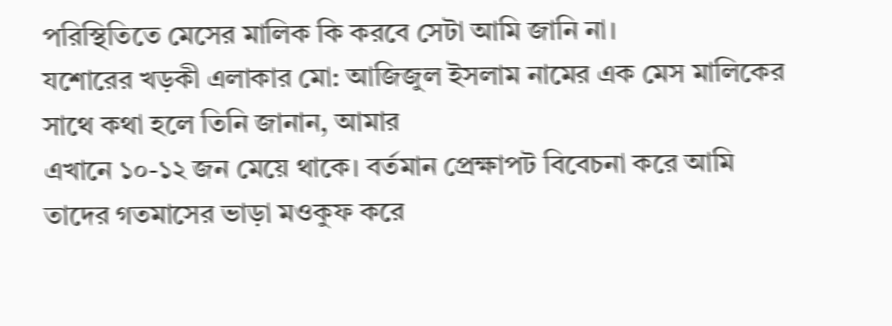পরিস্থিতিতে মেসের মালিক কি করবে সেটা আমি জানি না।
যশোরের খড়কী এলাকার মো: আজিজুল ইসলাম নামের এক মেস মালিকের সাথে কথা হলে তিনি জানান, আমার
এখানে ১০-১২ জন মেয়ে থাকে। বর্তমান প্রেক্ষাপট বিবেচনা করে আমি তাদের গতমাসের ভাড়া মওকুফ করে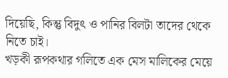দিয়েছি, কিন্তু বিদুৎ ও পানির বিলটা তাদের থেকে নিতে চাই।
খড়কী রূপকথার গলিতে এক মেস মালিকের মেয়ে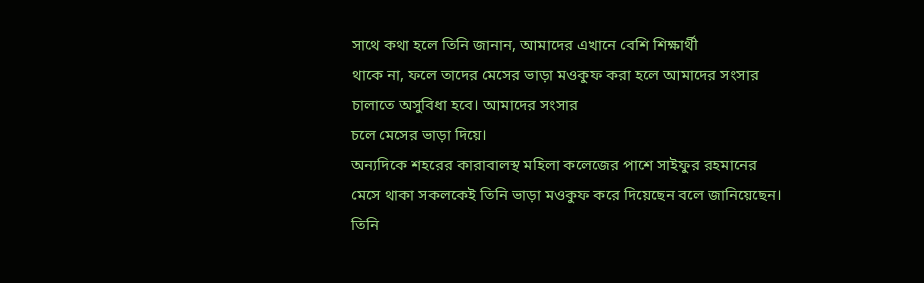সাথে কথা হলে তিনি জানান, আমাদের এখানে বেশি শিক্ষার্থী
থাকে না, ফলে তাদের মেসের ভাড়া মওকুফ করা হলে আমাদের সংসার চালাতে অসুবিধা হবে। আমাদের সংসার
চলে মেসের ভাড়া দিয়ে।
অন্যদিকে শহরের কারাবালস্থ মহিলা কলেজের পাশে সাইফুর রহমানের মেসে থাকা সকলকেই তিনি ভাড়া মওকুফ করে দিয়েছেন বলে জানিয়েছেন। তিনি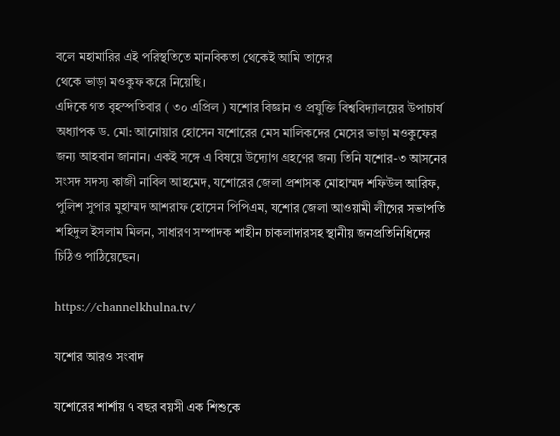বলে মহামারির এই পরিস্থতিতে মানবিকতা থেকেই আমি তাদের
থেকে ভাড়া মওকুফ করে নিয়েছি।
এদিকে গত বৃহস্পতিবার ( ৩০ এপ্রিল ) যশোর বিজ্ঞান ও প্রযুক্তি বিশ্ববিদ্যালয়ের উপাচার্য অধ্যাপক ড. মো: আনোয়ার হোসেন যশোরের মেস মালিকদের মেসের ভাড়া মওকুফের জন্য আহবান জানান। একই সঙ্গে এ বিষয়ে উদ্যোগ গ্রহণের জন্য তিনি যশোর-৩ আসনের সংসদ সদস্য কাজী নাবিল আহমেদ, যশোরের জেলা প্রশাসক মোহাম্মদ শফিউল আরিফ, পুলিশ সুপার মুহাম্মদ আশরাফ হোসেন পিপিএম, যশোর জেলা আওয়ামী লীগের সভাপতি শহিদুল ইসলাম মিলন, সাধারণ সম্পাদক শাহীন চাকলাদারসহ স্থানীয় জনপ্রতিনিধিদের চিঠিও পাঠিয়েছেন।

https://channelkhulna.tv/

যশোর আরও সংবাদ

যশোরের শার্শায় ৭ বছর বয়সী এক শিশুকে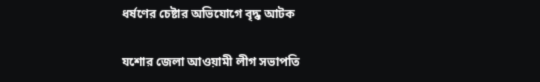ধর্ষণের চেষ্টার অভিযোগে বৃদ্ধ আটক

যশোর জেলা আওয়ামী লীগ সভাপতি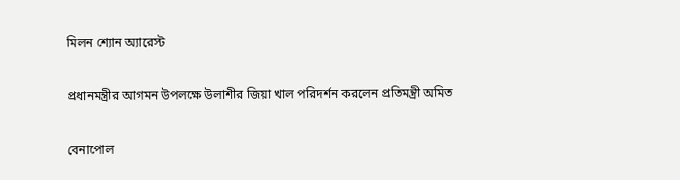মিলন শ্যোন অ্যারেস্ট

প্রধানমন্ত্রীর আগমন উপলক্ষে উলাশীর জিয়া খাল পরিদর্শন করলেন প্রতিমন্ত্রী অমিত

বেনাপোল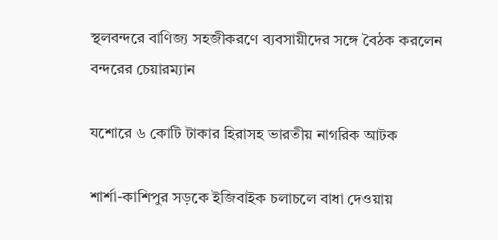স্থলবন্দরে বাণিজ্য সহজীকরণে ব্যবসায়ীদের সঙ্গে বৈঠক করলেন বন্দরের চেয়ারম্যান

যশোরে ৬ কোটি টাকার হিরাসহ ভারতীয় নাগরিক আটক

শার্শা-কাশিপুর সড়কে ইজিবাইক চলাচলে বাধা দেওয়ায়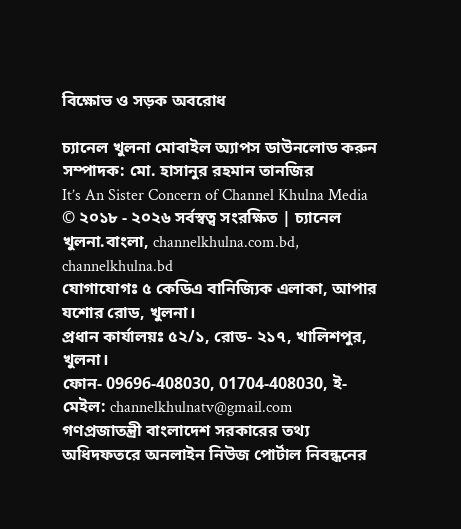বিক্ষোভ ও সড়ক অবরোধ

চ্যানেল খুলনা মোবাইল অ্যাপস ডাউনলোড করুন
সম্পাদক: মো. হাসানুর রহমান তানজির
It’s An Sister Concern of Channel Khulna Media
© ২০১৮ - ২০২৬ সর্বস্বত্ব সংরক্ষিত | চ্যানেল খুলনা.বাংলা, channelkhulna.com.bd, channelkhulna.bd
যোগাযোগঃ ৫ কেডিএ বানিজ্যিক এলাকা, আপার যশোর রোড, খুলনা।
প্রধান কার্যালয়ঃ ৫২/১, রোড- ২১৭, খালিশপুর, খুলনা।
ফোন- 09696-408030, 01704-408030, ই-মেইল: channelkhulnatv@gmail.com
গণপ্রজাতন্ত্রী বাংলাদেশ সরকারের তথ্য অধিদফতরে অনলাইন নিউজ পোর্টাল নিবন্ধনের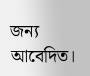জন্য আবেদিত।